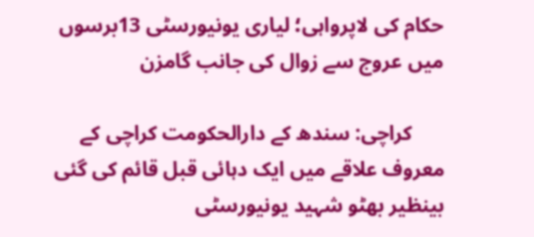حکام کی لاپرواہی؛ لیاری یونیورسٹی 13برسوں میں عروج سے زوال کی جانب گامزن

      کراچی: سندھ کے دارالحکومت کراچی کے معروف علاقے میں ایک دہائی قبل قائم کی گئی بینظیر بھٹو شہید یونیورسٹی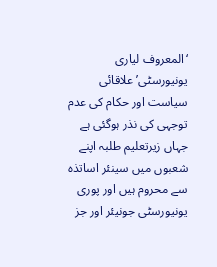‘المعروف لیاری یونیورسٹی’ علاقائی سیاست اور حکام کی عدم توجہی کی نذر ہوگئی ہے جہاں زیرتعلیم طلبہ اپنے شعبوں میں سینئر اساتذہ سے محروم ہیں اور پوری یونیورسٹی جونیئر اور جز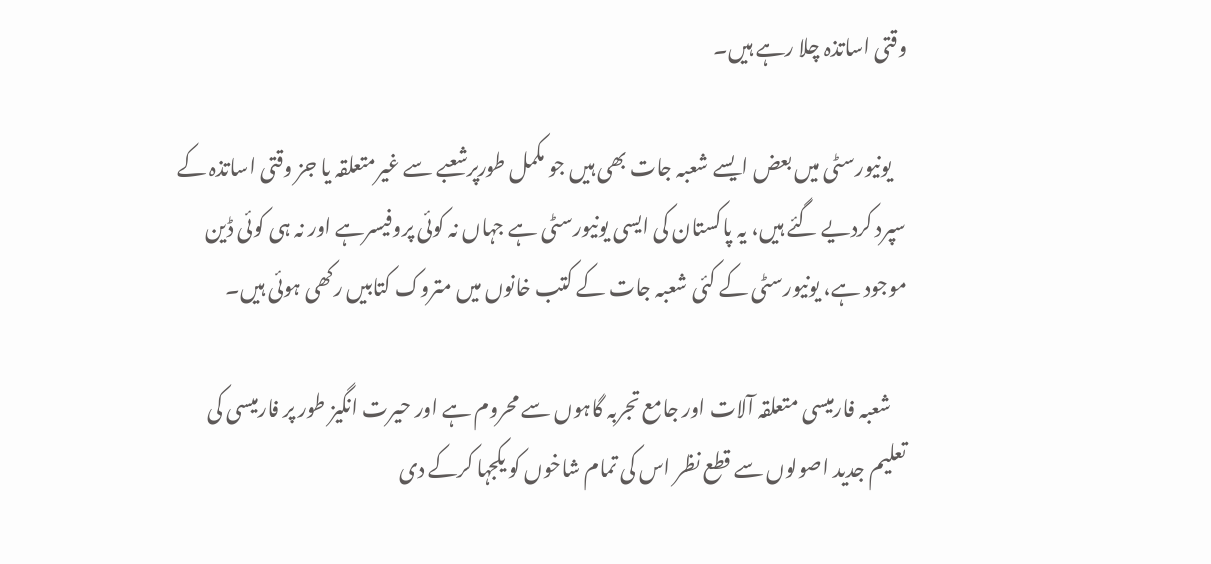وقتی اساتذہ چلا رہے ہیں۔

    یونیورسٹی میں بعض ایسے شعبہ جات بھی ہیں جو مکمل طورپرشعبے سے غیرمتعلقہ یا جز وقتی اساتذہ کے سپرد کردیے گئے ہیں، یہ پاکستان کی ایسی یونیورسٹی ہے جہاں نہ کوئی پروفیسرہے اور نہ ہی کوئی ڈین موجود ہے، یونیورسٹی کے کئی شعبہ جات کے کتب خانوں میں متروک کتابیں رکھی ہوئی ہیں۔

    شعبہ فارمیسی متعلقہ آلات اور جامع تجربہ گاہوں سے محروم ہے اور حیرت انگیز طور پر فارمیسی کی تعلیم جدید اصولوں سے قطع نظر اس کی تمام شاخوں کو یکجہا کرکے دی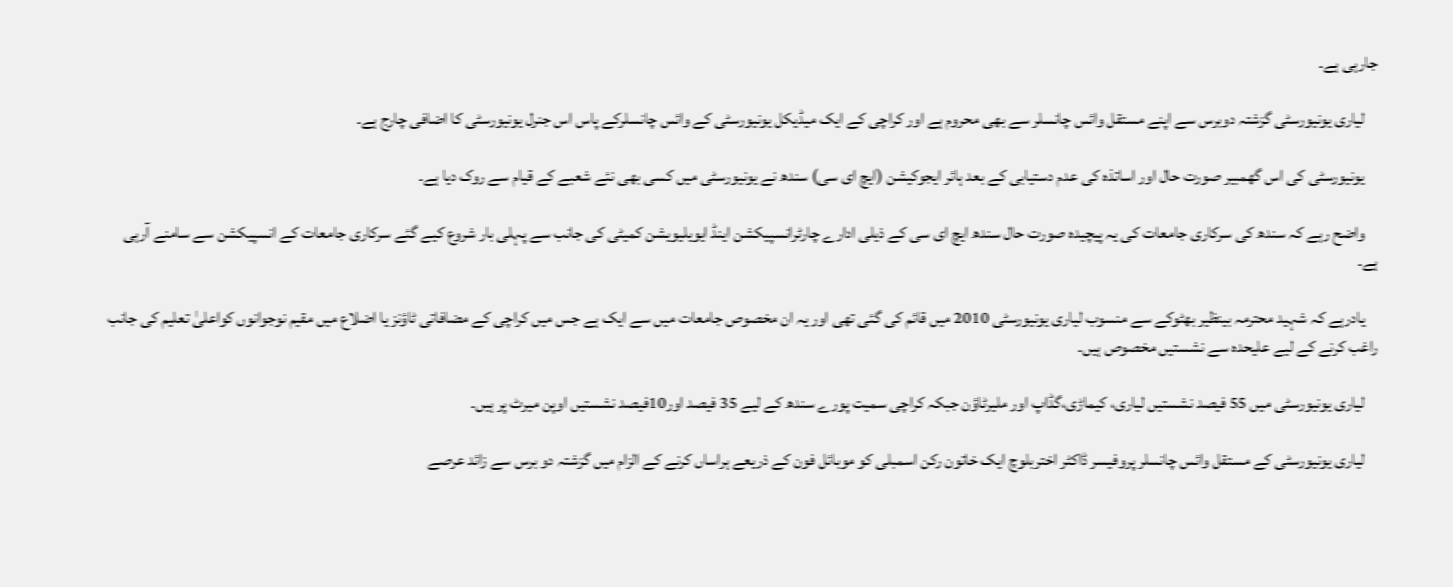جارہی ہے۔

    لیاری یونیورسٹی گزشتہ دوبرس سے اپنے مستقل وائس چانسلر سے بھی محروم ہے اور کراچی کے ایک میڈیکل یونیورسٹی کے وائس چانسلرکے پاس اس جنرل یونیورسٹی کا اضافی چارج ہے۔

    یونیورسٹی کی اس گھمبیر صورت حال اور اساتذہ کی عدم دستیابی کے بعد ہائر ایجوکیشن (ایچ ای سی) سندھ نے یونیورسٹی میں کسی بھی نئے شعبے کے قیام سے روک دیا ہے۔

    واضح رہے کہ سندھ کی سرکاری جامعات کی یہ پیچیدہ صورت حال سندھ ایچ ای سی کے ذیلی ادارے چارٹرانسپیکشن اینڈ ایویلیویشن کمیٹی کی جانب سے پہلی بار شروع کیے گئے سرکاری جامعات کے انسپیکشن سے سامنے آرہی ہے۔

    یادرہے کہ شہید محترمہ بینظیر بھٹوکے سے منسوب لیاری یونیورسٹی 2010 میں قائم کی گئی تھی اور یہ ان مخصوص جامعات میں سے ایک ہے جس میں کراچی کے مضافاتی ٹاؤنز یا اضلاع میں مقیم نوجوانوں کواعلیٰ تعلیم کی جانب راغب کرنے کے لیے علیحدہ سے نشستیں مخصوص ہیں۔

    لیاری یونیورسٹی میں 55 فیصد نشستیں لیاری، کیماڑی،گڈاپ اور ملیرٹاؤن جبکہ کراچی سمیت پورے سندھ کے لیے 35 فیصد اور10فیصد نشستیں اوپن میرٹ پر ہیں۔

    لیاری یونیورسٹی کے مستقل وائس چانسلر پروفیسر ڈاکٹر اختربلوچ ایک خاتون رکن اسمبلی کو موبائل فون کے ذریعے ہراساں کرنے کے الزام میں گزشتہ دو برس سے زائد عرصے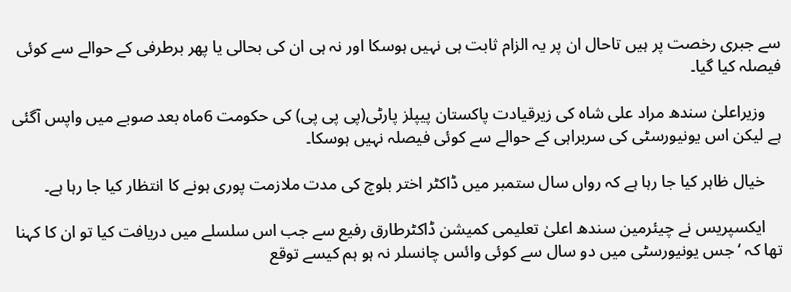سے جبری رخصت پر ہیں تاحال ان پر یہ الزام ثابت ہی نہیں ہوسکا اور نہ ہی ان کی بحالی یا پھر برطرفی کے حوالے سے کوئی فیصلہ کیا گیا۔

    وزیراعلیٰ سندھ مراد علی شاہ کی زیرقیادت پاکستان پیپلز پارٹی(پی پی پی) کی حکومت 6ماہ بعد صوبے میں واپس آگئی ہے لیکن اس یونیورسٹی کی سربراہی کے حوالے سے کوئی فیصلہ نہیں ہوسکا۔

    خیال ظاہر کیا جا رہا ہے کہ رواں سال ستمبر میں ڈاکٹر اختر بلوچ کی مدت ملازمت پوری ہونے کا انتظار کیا جا رہا ہے۔

    ایکسپریس نے چیئرمین سندھ اعلیٰ تعلیمی کمیشن ڈاکٹرطارق رفیع سے جب اس سلسلے میں دریافت کیا تو ان کا کہنا تھا کہ ‘جس یونیورسٹی میں دو سال سے کوئی وائس چانسلر نہ ہو ہم کیسے توقع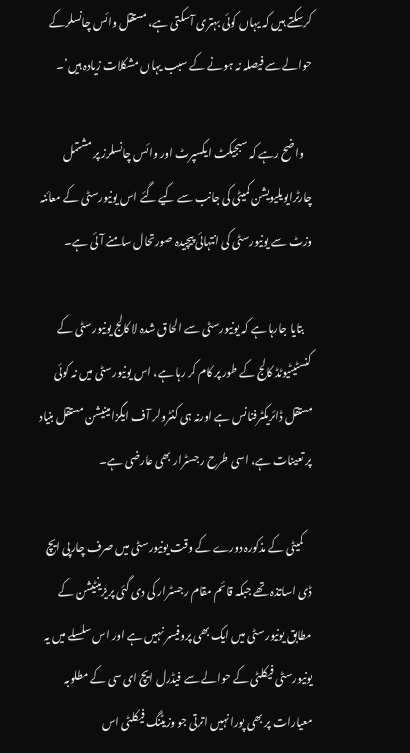کرسکتے ہیں کہ یہاں کوئی بہتری آسکتی ہے، مستقل وائس چانسلرکے حوالے سے فیصلہ نہ ہونے کے سبب یہاں مشکلات زیادہ ہیں’۔

    واضح رہے کہ سبجیکٹ ایکسپرٹ اور وائس چانسلرز پر مشتمل چارٹرایویلیویشن کمیٹی کی جانب سے کیے گئے اس یونیورسٹی کے معائنہ وزٹ سے یونیورسٹی کی انتہائی پیچیدہ صورتحال سامنے آئی ہے۔

    بتایا جارہا ہے کہ یونیورسٹی سے الحاق شدہ لا کالج یونیورسٹی کے کنسٹیٹیوٹڈ کالج کے طور پر کام کر رہا ہے، اس یونیورسٹی میں نہ کوئی مستقل ڈائریکٹرفنانس ہے اورنہ ہی کنٹرولر آف ایگزامینیشن مستقل بنیاد پر تعینات ہے، اسی طرح رجسٹرار بھی عارضی ہے۔

    کمیٹی کے مذکورہ دورے کے وقت یونیورسٹی میں صرف چارپی ایچ ڈی اساتذہ تھے جبکہ قائم مقام رجسٹرار کی دی گئی پریزینٹیشن کے مطابق یونیورسٹی میں ایک بھی پروفیسر نہیں ہے اور اس سلسلے میں یہ یونیورسٹی فیکلٹی کے حوالے سے فیڈرل ایچ ای سی کے مطلوبہ معیارات پر بھی پورا نہیں اترتی جو وزیٹنگ فیکلٹی اس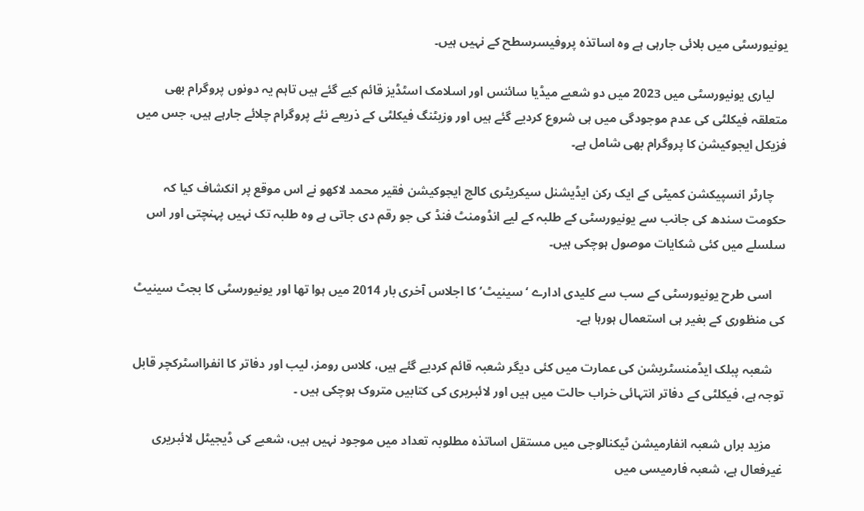یونیورسٹی میں بلائی جارہی ہے وہ اساتذہ پروفیسرسطح کے نہیں ہیں۔

    لیاری یونیورسٹی میں 2023 میں دو شعبے میڈیا سائنس اور اسلامک اسٹڈیز قائم کیے گئے ہیں تاہم یہ دونوں پروگرام بھی متعلقہ فیکلٹی کی عدم موجودگی میں ہی شروع کردیے گئے ہیں اور وزیٹنگ فیکلٹی کے ذریعے نئے پروگرام چلائے جارہے ہیں، جس میں فزیکل ایجوکیشن کا پروگرام بھی شامل ہے۔

    چارٹر انسپیکشن کمیٹی کے ایک رکن ایڈیشنل سیکریٹری کالج ایجوکیشن فقیر محمد لاکھو نے اس موقع پر انکشاف کیا کہ حکومت سندھ کی جانب سے یونیورسٹی کے طلبہ کے لیے انڈومنٹ فنڈ کی جو رقم دی جاتی ہے وہ طلبہ تک نہیں پہنچتی اور اس سلسلے میں کئی شکایات موصول ہوچکی ہیں۔

    اسی طرح یونیورسٹی کے سب سے کلیدی ادارے ‘سینیٹ’کا اجلاس آخری بار 2014 میں ہوا تھا اور یونیورسٹی کا بجٹ سینیٹ کی منظوری کے بغیر ہی استعمال ہورہا ہے۔

    شعبہ پبلک ایڈمنسٹریشن کی عمارت میں کئی دیگر شعبہ قائم کردیے گئے ہیں، کلاس رومز، لیب اور دفاتر کا انفرااسٹرکچر قابل توجہ ہے، فیکلٹی کے دفاتر انتہائی خراب حالت میں ہیں اور لائبریری کی کتابیں متروک ہوچکی ہیں ۔

    مزید براں شعبہ انفارمیشن ٹیکنالوجی میں مستقل اساتذہ مطلوبہ تعداد میں موجود نہیں ہیں، شعبے کی ڈیجیٹل لائبریری غیرفعال ہے، شعبہ فارمیسی میں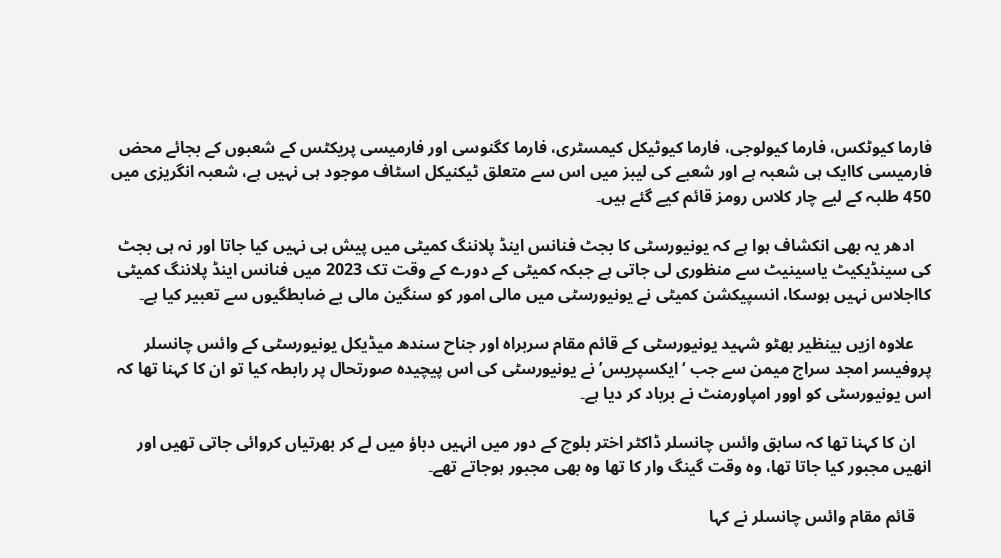فارما کیوٹکس، فارما کیولوجی، فارما کیوٹیکل کیمسٹری، فارما کگنوسی اور فارمیسی پریکٹس کے شعبوں کے بجائے محض فارمیسی کاایک ہی شعبہ ہے اور شعبے کی لیبز میں اس سے متعلق ٹیکنیکل اسٹاف موجود ہی نہیں ہے، شعبہ انگریزی میں 450 طلبہ کے لیے چار کلاس رومز قائم کیے گئے ہیں۔

    ادھر یہ بھی انکشاف ہوا ہے کہ یونیورسٹی کا بجٹ فنانس اینڈ پلاننگ کمیٹی میں پیش ہی نہیں کیا جاتا اور نہ ہی بجٹ کی سینڈیکیٹ یاسینیٹ سے منظوری لی جاتی ہے جبکہ کمیٹی کے دورے کے وقت تک 2023 میں فنانس اینڈ پلاننگ کمیٹی کااجلاس نہیں ہوسکا، انسپیکشن کمیٹی نے یونیورسٹی میں مالی امور کو سنگین مالی بے ضابطگیوں سے تعبیر کیا ہے۔

    علاوہ ازیں بینظیر بھٹو شہید یونیورسٹی کے قائم مقام سربراہ اور جناح سندھ میڈیکل یونیورسٹی کے وائس چانسلر پروفیسر امجد سراج میمن سے جب ‘ایکسپریس’ نے یونیورسٹی کی اس پیچیدہ صورتحال پر رابطہ کیا تو ان کا کہنا تھا کہ اس یونیورسٹی کو اوور امپاورمنٹ نے برباد کر دیا ہے۔

    ان کا کہنا تھا کہ سابق وائس چانسلر ڈاکٹر اختر بلوچ کے دور میں انہیں دباؤ میں لے کر بھرتیاں کروائی جاتی تھیں اور انھیں مجبور کیا جاتا تھا، وہ وقت گینگ وار کا تھا وہ بھی مجبور ہوجاتے تھے۔

    قائم مقام وائس چانسلر نے کہا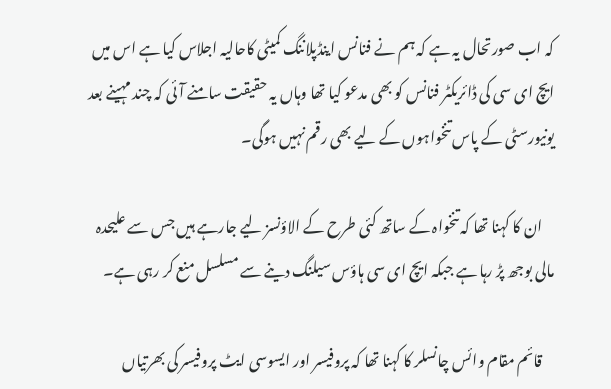کہ اب صورتحال یہ ہے کہ ہم نے فنانس اینڈپلاننگ کمیٹی کاحالیہ اجلاس کیا ہے اس میں ایچ ای سی کی ڈائریکٹر فنانس کو بھی مدعو کیا تھا وہاں یہ حقیقت سامنے آئی کہ چند مہینے بعد یونیورسٹی کے پاس تنخواہوں کے لیے بھی رقم نہیں ہوگی۔

    ان کا کہنا تھا کہ تنخواہ کے ساتھ کئی طرح کے الاؤنسز لیے جارہے ہیں جس سے علیحدہ مالی بوجھ پڑ رہا ہے جبکہ ایچ ای سی ہاؤس سیلنگ دینے سے مسلسل منع کر رہی ہے۔

    قائم مقام وائس چانسلر کا کہنا تھا کہ پروفیسر اور ایسوسی ایٹ پروفیسر کی بھرتیاں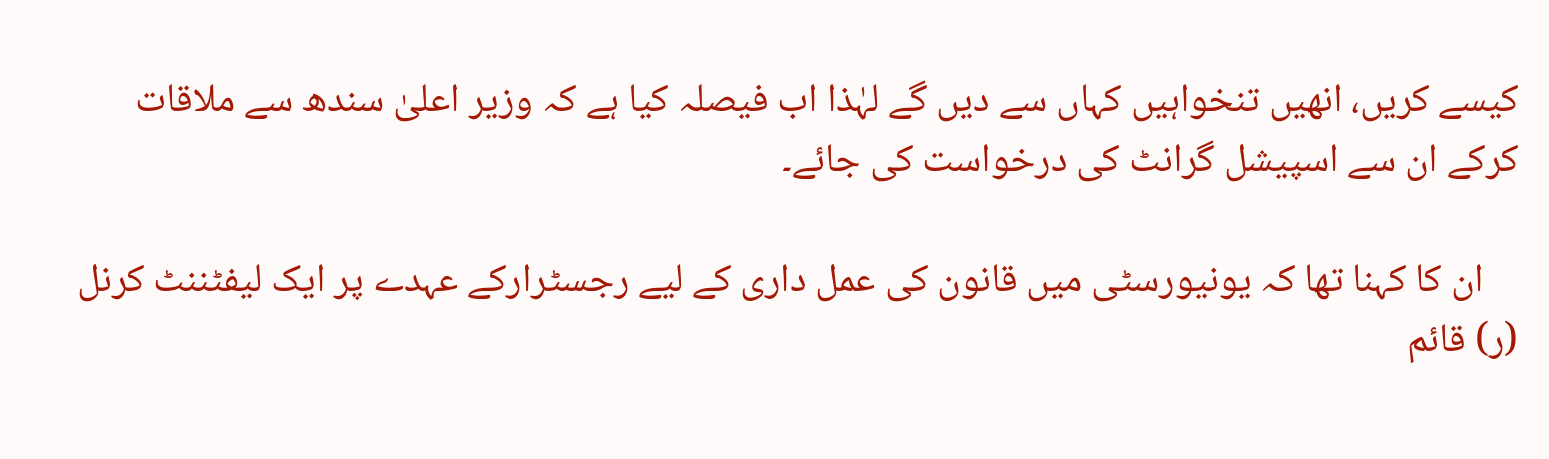کیسے کریں، انھیں تنخواہیں کہاں سے دیں گے لہٰذا اب فیصلہ کیا ہے کہ وزیر اعلیٰ سندھ سے ملاقات کرکے ان سے اسپیشل گرانٹ کی درخواست کی جائے۔

    ان کا کہنا تھا کہ یونیورسٹی میں قانون کی عمل داری کے لیے رجسٹرارکے عہدے پر ایک لیفٹننٹ کرنل (ر) قائم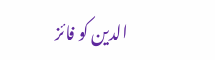الدین کو فائز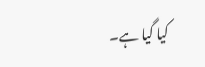کیا گیا ہے۔